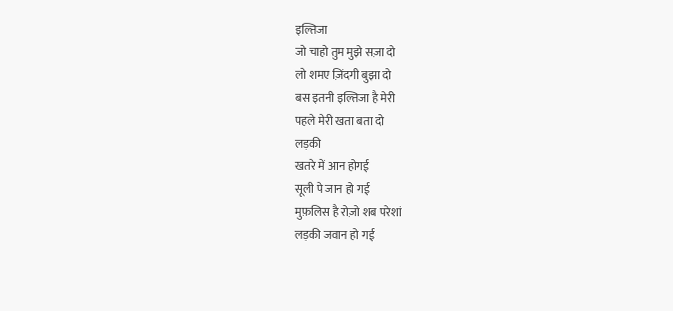इल्तिजा
जो चाहो तुम मुझे सज़ा दो
लो शमए ज़िंदगी बुझा दो
बस इतनी इल्तिजा है मेरी
पहले मेरी खता बता दो
लड़की
खतरे में आन होगई
सूली पे जान हो गई
मुफ़लिस है रोज़ो शब परेशां
लड़की जवान हो गई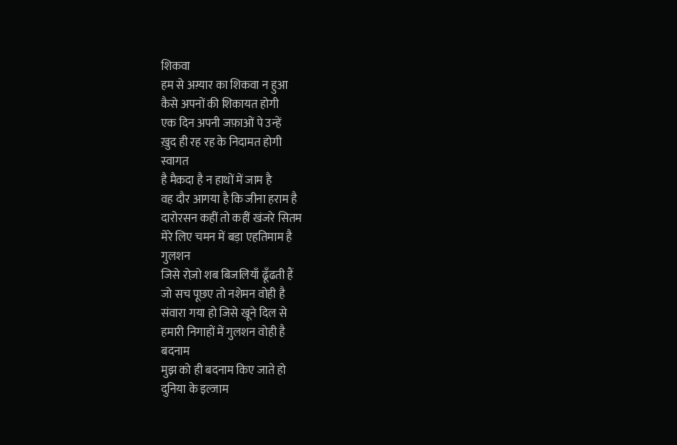शिकवा
हम से अग़्यार का शिकवा न हुआ
कैसे अपनों की शिकायत होगी
एक दिन अपनी जफ़ाओं पे उन्हें
ख़ुद ही रह रह के निदामत होगी
स्वागत
है मैकदा है न हाथों में जाम है
वह दौर आगया है कि जीना हराम है
दारोरसन कहीं तो कहीं खंजरे सितम
मेरे लिए चमन में बड़ा एहतिमाम है
गुलशन
जिसे रोज़ो शब बिजलियाँ ढूँढती हैं
जो सच पूछए तो नशेमन वोही है
संवारा गया हो जिसे खूने दिल से
हमारी निगाहों में गुलशन वोही है
बदनाम
मुझ को ही बदनाम किए जाते हो
दुनिया के इल्जाम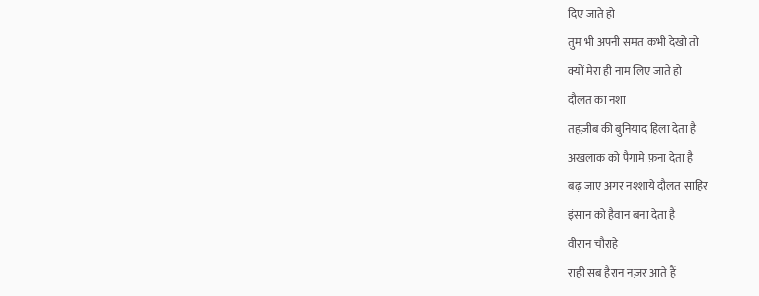दिए जाते हो
तुम भी अपनी समत कभी देखो तो
क्यों मेरा ही नाम लिए जाते हो
दौलत का नशा
तहज़ीब की बुनियाद हिला देता है
अखलाक को पैगामे फ़ना देता है
बढ़ जाए अगर नश्शाये दौलत साहिर
इंसान को हैवान बना देता है
वीरान चौराहे
राही सब हैरान नज़र आते हैं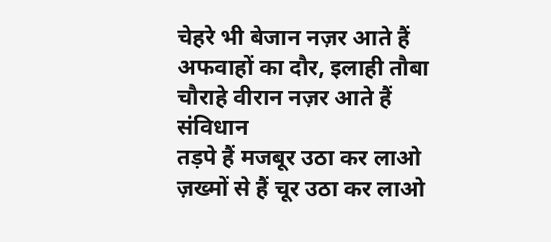चेहरे भी बेजान नज़र आते हैं
अफवाहों का दौर, इलाही तौबा
चौराहे वीरान नज़र आते हैं
संविधान
तड़पे हैं मजबूर उठा कर लाओ
ज़ख्मों से हैं चूर उठा कर लाओ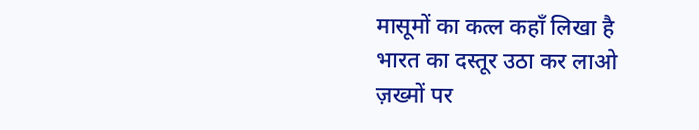मासूमों का कत्ल कहाँ लिखा है
भारत का दस्तूर उठा कर लाओ
ज़ख्मों पर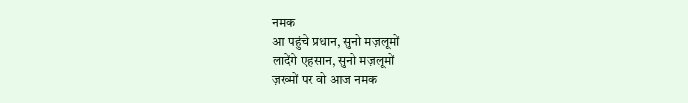नमक
आ पहुंचे प्रधान, सुनो मज़लूमों
लादेंगे एहसान, सुनो मज़लूमों
ज़ख्मों पर वो आज नमक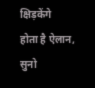क्षिड़केंगे
होता है ऐलान, सुनो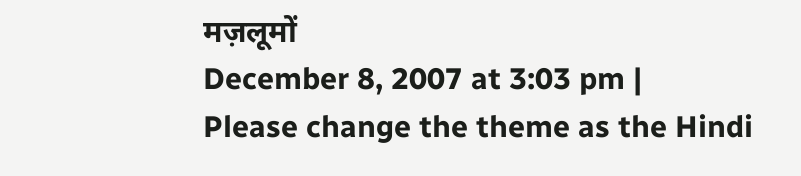मज़लूमों
December 8, 2007 at 3:03 pm |
Please change the theme as the Hindi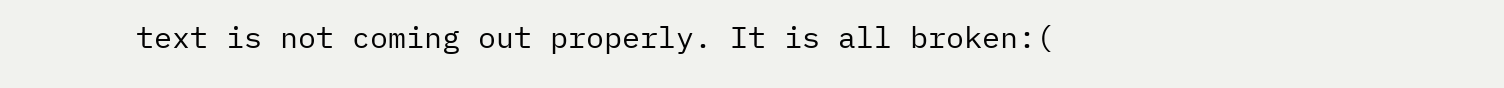text is not coming out properly. It is all broken:(